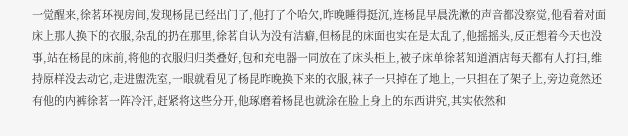一觉醒来,徐茗环视房间,发现杨昆已经出门了,他打了个哈欠,昨晚睡得挺沉,连杨昆早晨洗漱的声音都没察觉,他看着对面床上那人换下的衣服,杂乱的扔在那里,徐茗自认为没有洁癖,但杨昆的床面也实在是太乱了,他摇摇头,反正想着今天也没事,站在杨昆的床前,将他的衣服归归类叠好,包和充电器一同放在了床头柜上,被子床单徐茗知道酒店每天都有人打扫,维持原样没去动它,走进盥洗室,一眼就看见了杨昆昨晚换下来的衣服,袜子一只掉在了地上,一只担在了架子上,旁边竟然还有他的内裤徐茗一阵冷汗,赶紧将这些分开,他琢磨着杨昆也就涂在脸上身上的东西讲究,其实依然和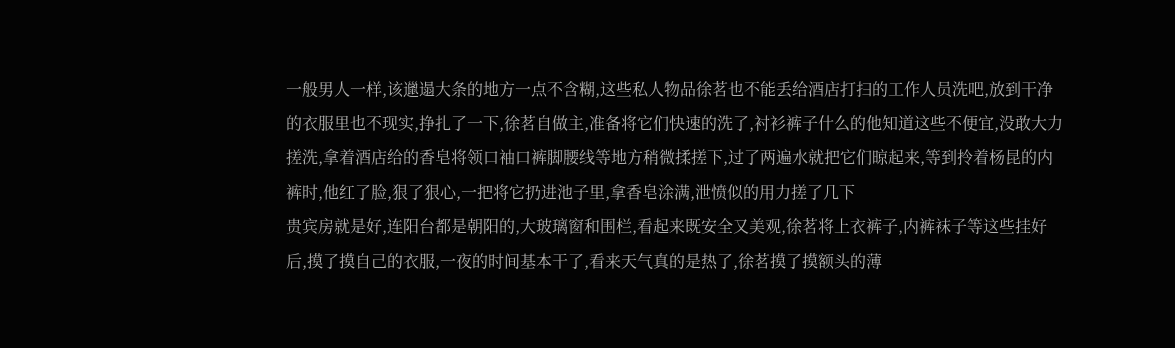一般男人一样,该邋遢大条的地方一点不含糊,这些私人物品徐茗也不能丢给酒店打扫的工作人员洗吧,放到干净的衣服里也不现实,挣扎了一下,徐茗自做主,准备将它们快速的洗了,衬衫裤子什么的他知道这些不便宜,没敢大力搓洗,拿着酒店给的香皂将领口袖口裤脚腰线等地方稍微揉搓下,过了两遍水就把它们晾起来,等到拎着杨昆的内裤时,他红了脸,狠了狠心,一把将它扔进池子里,拿香皂涂满,泄愤似的用力搓了几下
贵宾房就是好,连阳台都是朝阳的,大玻璃窗和围栏,看起来既安全又美观,徐茗将上衣裤子,内裤袜子等这些挂好后,摸了摸自己的衣服,一夜的时间基本干了,看来天气真的是热了,徐茗摸了摸额头的薄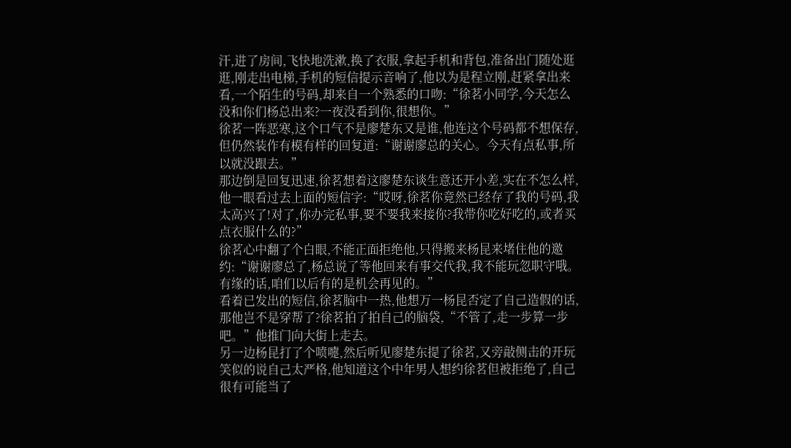汗,进了房间,飞快地洗漱,换了衣服,拿起手机和背包,准备出门随处逛逛,刚走出电梯,手机的短信提示音响了,他以为是程立刚,赶紧拿出来看,一个陌生的号码,却来自一个熟悉的口吻:“徐茗小同学,今天怎么没和你们杨总出来?一夜没看到你,很想你。”
徐茗一阵恶寒,这个口气不是廖楚东又是谁,他连这个号码都不想保存,但仍然装作有模有样的回复道:“谢谢廖总的关心。今天有点私事,所以就没跟去。”
那边倒是回复迅速,徐茗想着这廖楚东谈生意还开小差,实在不怎么样,他一眼看过去上面的短信字:“哎呀,徐茗你竟然已经存了我的号码,我太高兴了!对了,你办完私事,要不要我来接你?我带你吃好吃的,或者买点衣服什么的?”
徐茗心中翻了个白眼,不能正面拒绝他,只得搬来杨昆来堵住他的邀约:“谢谢廖总了,杨总说了等他回来有事交代我,我不能玩忽职守哦。有缘的话,咱们以后有的是机会再见的。”
看着已发出的短信,徐茗脑中一热,他想万一杨昆否定了自己造假的话,那他岂不是穿帮了?徐茗拍了拍自己的脑袋,“不管了,走一步算一步吧。”他推门向大街上走去。
另一边杨昆打了个喷嚏,然后听见廖楚东提了徐茗,又旁敲侧击的开玩笑似的说自己太严格,他知道这个中年男人想约徐茗但被拒绝了,自己很有可能当了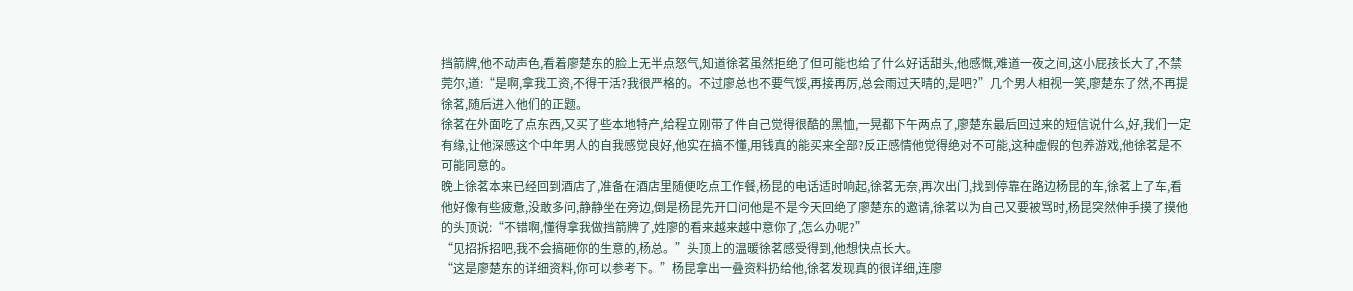挡箭牌,他不动声色,看着廖楚东的脸上无半点怒气,知道徐茗虽然拒绝了但可能也给了什么好话甜头,他感慨,难道一夜之间,这小屁孩长大了,不禁莞尔,道:“是啊,拿我工资,不得干活?我很严格的。不过廖总也不要气馁,再接再厉,总会雨过天晴的,是吧?”几个男人相视一笑,廖楚东了然,不再提徐茗,随后进入他们的正题。
徐茗在外面吃了点东西,又买了些本地特产,给程立刚带了件自己觉得很酷的黑恤,一晃都下午两点了,廖楚东最后回过来的短信说什么,好,我们一定有缘,让他深感这个中年男人的自我感觉良好,他实在搞不懂,用钱真的能买来全部?反正感情他觉得绝对不可能,这种虚假的包养游戏,他徐茗是不可能同意的。
晚上徐茗本来已经回到酒店了,准备在酒店里随便吃点工作餐,杨昆的电话适时响起,徐茗无奈,再次出门,找到停靠在路边杨昆的车,徐茗上了车,看他好像有些疲惫,没敢多问,静静坐在旁边,倒是杨昆先开口问他是不是今天回绝了廖楚东的邀请,徐茗以为自己又要被骂时,杨昆突然伸手摸了摸他的头顶说:“不错啊,懂得拿我做挡箭牌了,姓廖的看来越来越中意你了,怎么办呢?”
“见招拆招吧,我不会搞砸你的生意的,杨总。”头顶上的温暖徐茗感受得到,他想快点长大。
“这是廖楚东的详细资料,你可以参考下。”杨昆拿出一叠资料扔给他,徐茗发现真的很详细,连廖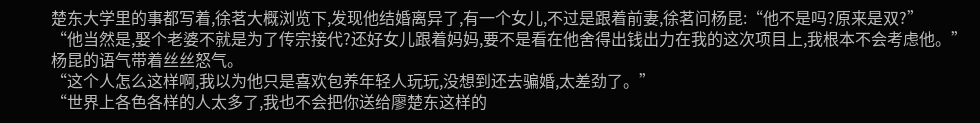楚东大学里的事都写着,徐茗大概浏览下,发现他结婚离异了,有一个女儿,不过是跟着前妻,徐茗问杨昆:“他不是吗?原来是双?”
“他当然是,娶个老婆不就是为了传宗接代?还好女儿跟着妈妈,要不是看在他舍得出钱出力在我的这次项目上,我根本不会考虑他。”杨昆的语气带着丝丝怒气。
“这个人怎么这样啊,我以为他只是喜欢包养年轻人玩玩,没想到还去骗婚,太差劲了。”
“世界上各色各样的人太多了,我也不会把你送给廖楚东这样的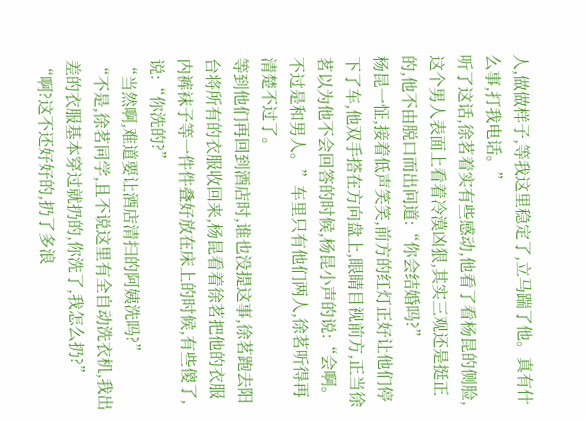人,做做样子,等我这里稳定了,立马踹了他。真有什么事,打我电话。”
听了这话,徐茗着实有些感动,他看了看杨昆的侧脸,这个男人表面上看着冷漠凶狠,其实三观还是挺正的,他不由脱口而出问道:“你会结婚吗?”
杨昆一怔,接着低声笑笑,前方的红灯正好让他们停下了车,他双手搭在方向盘上,眼睛目视前方,正当徐茗以为他不会回答的时候,杨昆小声的说:“会啊。不过是和男人。”车里只有他们两人,徐茗听得再清楚不过了。
等到他们再回到酒店时,谁也没提这事,徐茗跑去阳台将所有的衣服收回来,杨昆看着徐茗把他的衣服内裤袜子等一件件叠好放在床上的时候,有些傻了,说:“你洗的?”
“当然啊,难道要让酒店清扫的阿姨洗吗?”
“不是,徐茗同学,且不说这里有全自动洗衣机,我出差的衣服基本穿过就扔的,你洗了,我怎么扔?”
“啊?这不还好好的,扔了多浪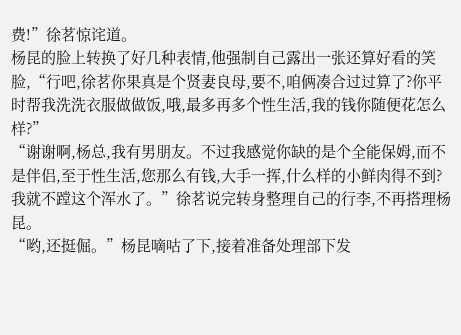费!”徐茗惊诧道。
杨昆的脸上转换了好几种表情,他强制自己露出一张还算好看的笑脸,“行吧,徐茗你果真是个贤妻良母,要不,咱俩凑合过过算了?你平时帮我洗洗衣服做做饭,哦,最多再多个性生活,我的钱你随便花怎么样?”
“谢谢啊,杨总,我有男朋友。不过我感觉你缺的是个全能保姆,而不是伴侣,至于性生活,您那么有钱,大手一挥,什么样的小鲜肉得不到?我就不蹚这个浑水了。”徐茗说完转身整理自己的行李,不再搭理杨昆。
“哟,还挺倔。”杨昆嘀咕了下,接着准备处理部下发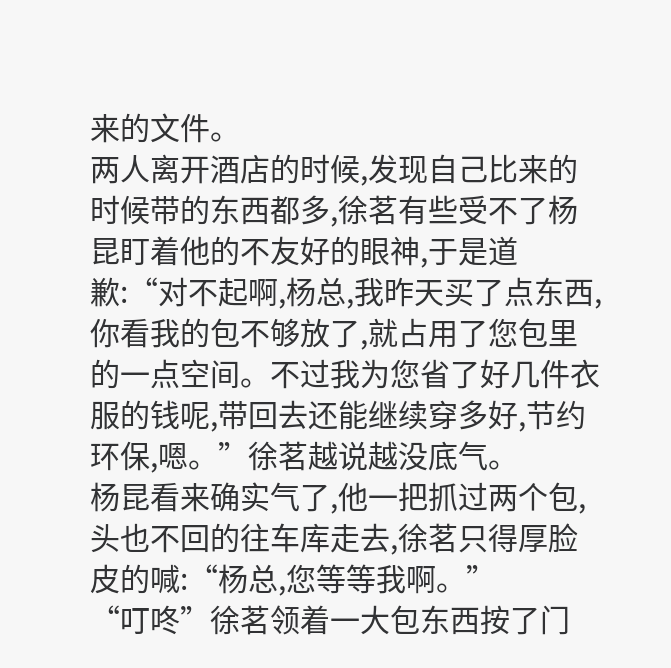来的文件。
两人离开酒店的时候,发现自己比来的时候带的东西都多,徐茗有些受不了杨昆盯着他的不友好的眼神,于是道歉:“对不起啊,杨总,我昨天买了点东西,你看我的包不够放了,就占用了您包里的一点空间。不过我为您省了好几件衣服的钱呢,带回去还能继续穿多好,节约环保,嗯。”徐茗越说越没底气。
杨昆看来确实气了,他一把抓过两个包,头也不回的往车库走去,徐茗只得厚脸皮的喊:“杨总,您等等我啊。”
“叮咚”徐茗领着一大包东西按了门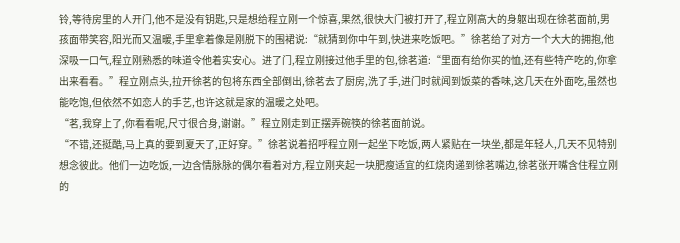铃,等待房里的人开门,他不是没有钥匙,只是想给程立刚一个惊喜,果然,很快大门被打开了,程立刚高大的身躯出现在徐茗面前,男孩面带笑容,阳光而又温暖,手里拿着像是刚脱下的围裙说:“就猜到你中午到,快进来吃饭吧。”徐茗给了对方一个大大的拥抱,他深吸一口气,程立刚熟悉的味道令他着实安心。进了门,程立刚接过他手里的包,徐茗道:“里面有给你买的恤,还有些特产吃的,你拿出来看看。”程立刚点头,拉开徐茗的包将东西全部倒出,徐茗去了厨房,洗了手,进门时就闻到饭菜的香味,这几天在外面吃,虽然也能吃饱,但依然不如恋人的手艺,也许这就是家的温暖之处吧。
“茗,我穿上了,你看看呢,尺寸很合身,谢谢。”程立刚走到正摆弄碗筷的徐茗面前说。
“不错,还挺酷,马上真的要到夏天了,正好穿。”徐茗说着招呼程立刚一起坐下吃饭,两人紧贴在一块坐,都是年轻人,几天不见特别想念彼此。他们一边吃饭,一边含情脉脉的偶尔看着对方,程立刚夹起一块肥瘦适宜的红烧肉递到徐茗嘴边,徐茗张开嘴含住程立刚的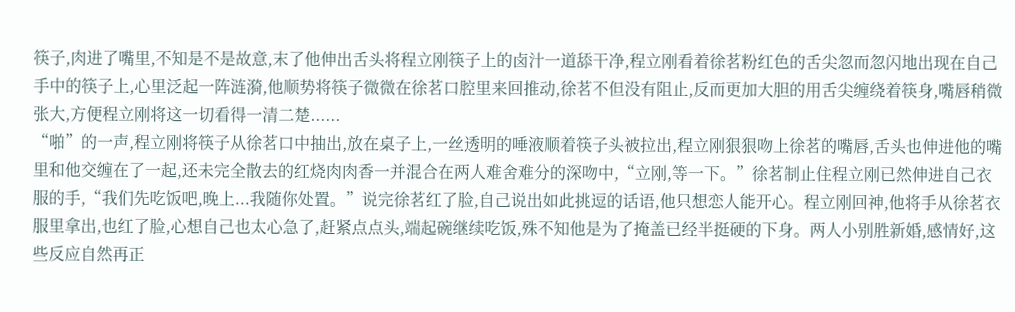筷子,肉进了嘴里,不知是不是故意,末了他伸出舌头将程立刚筷子上的卤汁一道舔干净,程立刚看着徐茗粉红色的舌尖忽而忽闪地出现在自己手中的筷子上,心里泛起一阵涟漪,他顺势将筷子微微在徐茗口腔里来回推动,徐茗不但没有阻止,反而更加大胆的用舌尖缠绕着筷身,嘴唇稍微张大,方便程立刚将这一切看得一清二楚......
“啪”的一声,程立刚将筷子从徐茗口中抽出,放在桌子上,一丝透明的唾液顺着筷子头被拉出,程立刚狠狠吻上徐茗的嘴唇,舌头也伸进他的嘴里和他交缠在了一起,还未完全散去的红烧肉肉香一并混合在两人难舍难分的深吻中,“立刚,等一下。”徐茗制止住程立刚已然伸进自己衣服的手,“我们先吃饭吧,晚上...我随你处置。”说完徐茗红了脸,自己说出如此挑逗的话语,他只想恋人能开心。程立刚回神,他将手从徐茗衣服里拿出,也红了脸,心想自己也太心急了,赶紧点点头,端起碗继续吃饭,殊不知他是为了掩盖已经半挺硬的下身。两人小别胜新婚,感情好,这些反应自然再正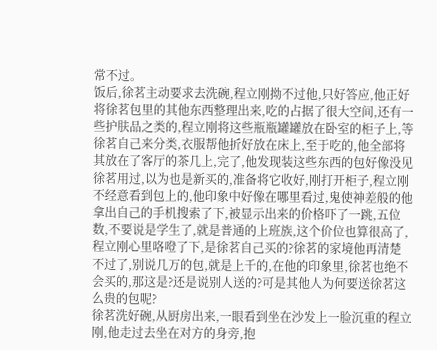常不过。
饭后,徐茗主动要求去洗碗,程立刚拗不过他,只好答应,他正好将徐茗包里的其他东西整理出来,吃的占据了很大空间,还有一些护肤品之类的,程立刚将这些瓶瓶罐罐放在卧室的柜子上,等徐茗自己来分类,衣服帮他折好放在床上,至于吃的,他全部将其放在了客厅的茶几上,完了,他发现装这些东西的包好像没见徐茗用过,以为也是新买的,准备将它收好,刚打开柜子,程立刚不经意看到包上的,他印象中好像在哪里看过,鬼使神差般的他拿出自己的手机搜索了下,被显示出来的价格吓了一跳,五位数,不要说是学生了,就是普通的上班族,这个价位也算很高了,程立刚心里咯噔了下,是徐茗自己买的?徐茗的家境他再清楚不过了,别说几万的包,就是上千的,在他的印象里,徐茗也绝不会买的,那这是?还是说别人送的?可是其他人为何要送徐茗这么贵的包呢?
徐茗洗好碗,从厨房出来,一眼看到坐在沙发上一脸沉重的程立刚,他走过去坐在对方的身旁,抱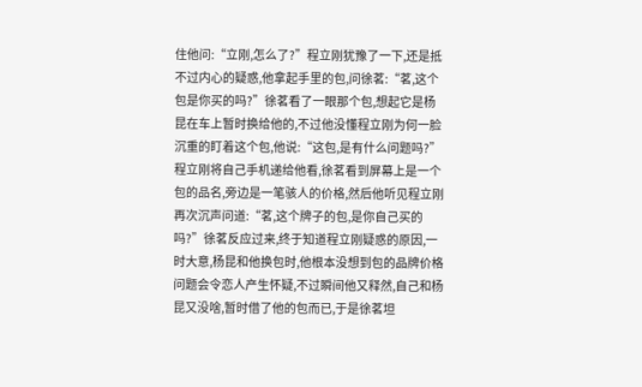住他问:“立刚,怎么了?”程立刚犹豫了一下,还是抵不过内心的疑惑,他拿起手里的包,问徐茗:“茗,这个包是你买的吗?”徐茗看了一眼那个包,想起它是杨昆在车上暂时换给他的,不过他没懂程立刚为何一脸沉重的盯着这个包,他说:“这包,是有什么问题吗?”程立刚将自己手机递给他看,徐茗看到屏幕上是一个包的品名,旁边是一笔骇人的价格,然后他听见程立刚再次沉声问道:“茗,这个牌子的包,是你自己买的吗?”徐茗反应过来,终于知道程立刚疑惑的原因,一时大意,杨昆和他换包时,他根本没想到包的品牌价格问题会令恋人产生怀疑,不过瞬间他又释然,自己和杨昆又没啥,暂时借了他的包而已,于是徐茗坦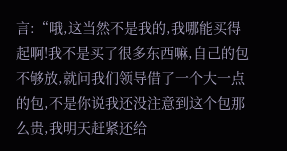言:“哦,这当然不是我的,我哪能买得起啊!我不是买了很多东西嘛,自己的包不够放,就问我们领导借了一个大一点的包,不是你说我还没注意到这个包那么贵,我明天赶紧还给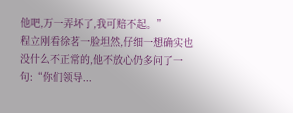他吧,万一弄坏了,我可赔不起。”
程立刚看徐茗一脸坦然,仔细一想确实也没什么不正常的,他不放心仍多问了一句:“你们领导...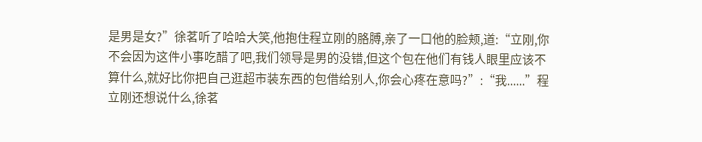是男是女?”徐茗听了哈哈大笑,他抱住程立刚的胳膊,亲了一口他的脸颊,道:“立刚,你不会因为这件小事吃醋了吧,我们领导是男的没错,但这个包在他们有钱人眼里应该不算什么,就好比你把自己逛超市装东西的包借给别人,你会心疼在意吗?”:“我......”程立刚还想说什么,徐茗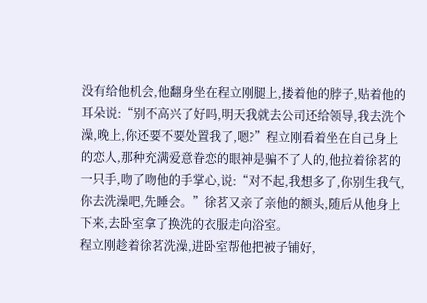没有给他机会,他翻身坐在程立刚腿上,搂着他的脖子,贴着他的耳朵说:“别不高兴了好吗,明天我就去公司还给领导,我去洗个澡,晚上,你还要不要处置我了,嗯?”程立刚看着坐在自己身上的恋人,那种充满爱意眷恋的眼神是骗不了人的,他拉着徐茗的一只手,吻了吻他的手掌心,说:“对不起,我想多了,你别生我气,你去洗澡吧,先睡会。”徐茗又亲了亲他的额头,随后从他身上下来,去卧室拿了换洗的衣服走向浴室。
程立刚趁着徐茗洗澡,进卧室帮他把被子铺好,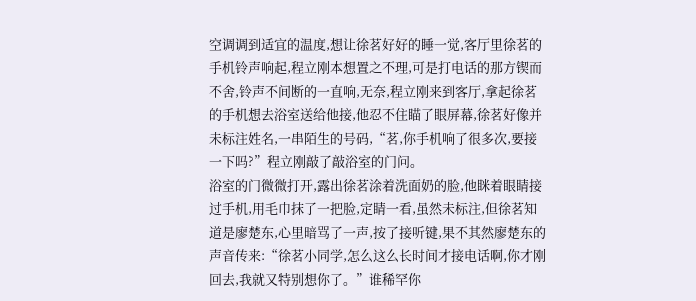空调调到适宜的温度,想让徐茗好好的睡一觉,客厅里徐茗的手机铃声响起,程立刚本想置之不理,可是打电话的那方锲而不舍,铃声不间断的一直响,无奈,程立刚来到客厅,拿起徐茗的手机想去浴室送给他接,他忍不住瞄了眼屏幕,徐茗好像并未标注姓名,一串陌生的号码,“茗,你手机响了很多次,要接一下吗?”程立刚敲了敲浴室的门问。
浴室的门微微打开,露出徐茗涂着洗面奶的脸,他眯着眼睛接过手机,用毛巾抹了一把脸,定睛一看,虽然未标注,但徐茗知道是廖楚东,心里暗骂了一声,按了接听键,果不其然廖楚东的声音传来:“徐茗小同学,怎么这么长时间才接电话啊,你才刚回去,我就又特别想你了。”谁稀罕你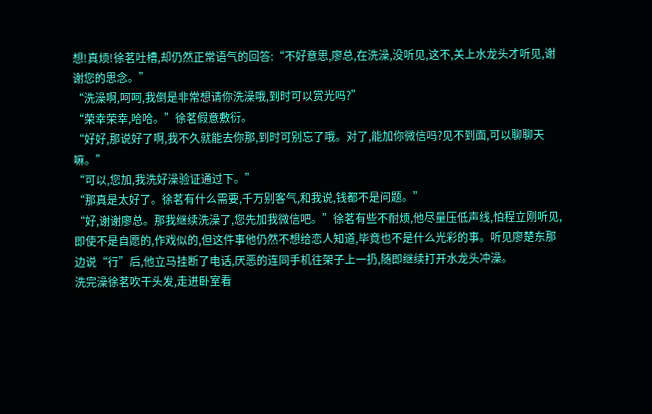想!真烦!徐茗吐槽,却仍然正常语气的回答:“不好意思,廖总,在洗澡,没听见,这不,关上水龙头才听见,谢谢您的思念。”
“洗澡啊,呵呵,我倒是非常想请你洗澡哦,到时可以赏光吗?”
“荣幸荣幸,哈哈。”徐茗假意敷衍。
“好好,那说好了啊,我不久就能去你那,到时可别忘了哦。对了,能加你微信吗?见不到面,可以聊聊天嘛。”
“可以,您加,我洗好澡验证通过下。”
“那真是太好了。徐茗有什么需要,千万别客气,和我说,钱都不是问题。”
“好,谢谢廖总。那我继续洗澡了,您先加我微信吧。”徐茗有些不耐烦,他尽量压低声线,怕程立刚听见,即使不是自愿的,作戏似的,但这件事他仍然不想给恋人知道,毕竟也不是什么光彩的事。听见廖楚东那边说“行”后,他立马挂断了电话,厌恶的连同手机往架子上一扔,随即继续打开水龙头冲澡。
洗完澡徐茗吹干头发,走进卧室看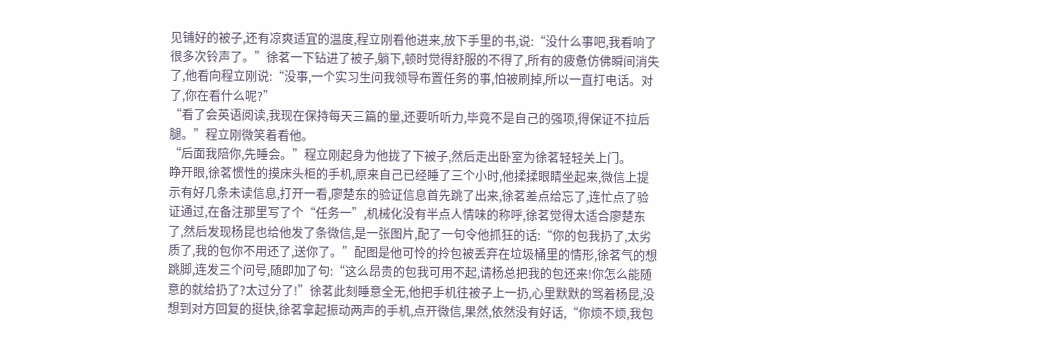见铺好的被子,还有凉爽适宜的温度,程立刚看他进来,放下手里的书,说:“没什么事吧,我看响了很多次铃声了。”徐茗一下钻进了被子,躺下,顿时觉得舒服的不得了,所有的疲惫仿佛瞬间消失了,他看向程立刚说:“没事,一个实习生问我领导布置任务的事,怕被刷掉,所以一直打电话。对了,你在看什么呢?”
“看了会英语阅读,我现在保持每天三篇的量,还要听听力,毕竟不是自己的强项,得保证不拉后腿。”程立刚微笑着看他。
“后面我陪你,先睡会。”程立刚起身为他拢了下被子,然后走出卧室为徐茗轻轻关上门。
睁开眼,徐茗惯性的摸床头柜的手机,原来自己已经睡了三个小时,他揉揉眼睛坐起来,微信上提示有好几条未读信息,打开一看,廖楚东的验证信息首先跳了出来,徐茗差点给忘了,连忙点了验证通过,在备注那里写了个“任务一”,机械化没有半点人情味的称呼,徐茗觉得太适合廖楚东了,然后发现杨昆也给他发了条微信,是一张图片,配了一句令他抓狂的话:“你的包我扔了,太劣质了,我的包你不用还了,送你了。”配图是他可怜的拎包被丢弃在垃圾桶里的情形,徐茗气的想跳脚,连发三个问号,随即加了句:“这么昂贵的包我可用不起,请杨总把我的包还来!你怎么能随意的就给扔了?太过分了!”徐茗此刻睡意全无,他把手机往被子上一扔,心里默默的骂着杨昆,没想到对方回复的挺快,徐茗拿起振动两声的手机,点开微信,果然,依然没有好话,“你烦不烦,我包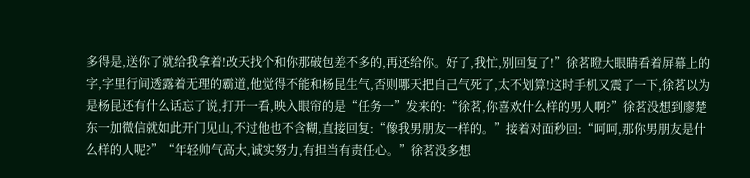多得是,送你了就给我拿着!改天找个和你那破包差不多的,再还给你。好了,我忙,别回复了!”徐茗瞪大眼睛看着屏幕上的字,字里行间透露着无理的霸道,他觉得不能和杨昆生气,否则哪天把自己气死了,太不划算!这时手机又震了一下,徐茗以为是杨昆还有什么话忘了说,打开一看,映入眼帘的是“任务一”发来的:“徐茗,你喜欢什么样的男人啊?”徐茗没想到廖楚东一加微信就如此开门见山,不过他也不含糊,直接回复:“像我男朋友一样的。”接着对面秒回:“呵呵,那你男朋友是什么样的人呢?”“年轻帅气高大,诚实努力,有担当有责任心。”徐茗没多想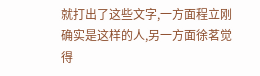就打出了这些文字,一方面程立刚确实是这样的人,另一方面徐茗觉得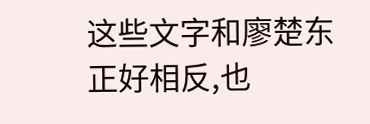这些文字和廖楚东正好相反,也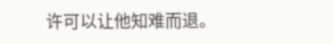许可以让他知难而退。